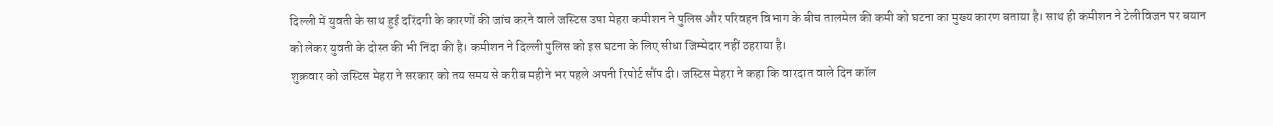दिल्ली में युवती के साथ हुई दरिंदगी के कारणों की जांच करने वाले जस्टिस उषा मेहरा कमीशन ने पुलिस और परिवहन विभाग के बीच तालमेल की कमी को घटना का मुख्य कारण बताया है। साथ ही कमीशन ने टेलीविजन पर बयान को लेकर युवती के दोस्त की भी निंदा की है। कमीशन ने दिल्ली पुलिस को इस घटना के लिए सीधा जिम्मेदार नहीं ठहराया है।
शुक्रवार को जस्टिस मेहरा ने सरकार को तय समय से करीब महीने भर पहले अपनी रिपोर्ट सौंप दी। जस्टिस मेहरा ने कहा कि वारदात वाले दिन कॉल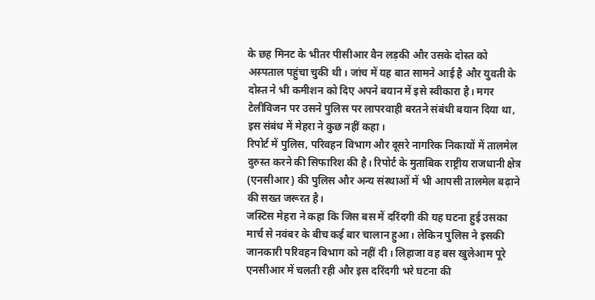के छह मिनट के भीतर पीसीआर वैन लड़की और उसके दोस्त को अस्पताल पहुंचा चुकी थी। जांच में यह बात सामने आई है और युवती के दोस्त ने भी कमीशन को दिए अपने बयान में इसे स्वीकारा है। मगर टेलीविजन पर उसने पुलिस पर लापरवाही बरतने संबंधी बयान दिया था, इस संबंध में मेहरा ने कुछ नहीं कहा।
रिपोर्ट में पुलिस, परिवहन विभाग और दूसरे नागरिक निकायों में तालमेल दुरुस्त करने की सिफारिश की है। रिपोर्ट के मुताबिक राष्ट्रीय राजधानी क्षेत्र (एनसीआर) की पुलिस और अन्य संस्थाओं में भी आपसी तालमेल बढ़ाने की सख्त जरूरत है।
जस्टिस मेहरा ने कहा कि जिस बस में दरिंदगी की यह घटना हुई उसका मार्च से नवंबर के बीच कई बार चालान हुआ। लेकिन पुलिस ने इसकी जानकारी परिवहन विभाग को नहीं दी। लिहाजा वह बस खुलेआम पूरे एनसीआर में चलती रही और इस दरिंदगी भरे घटना की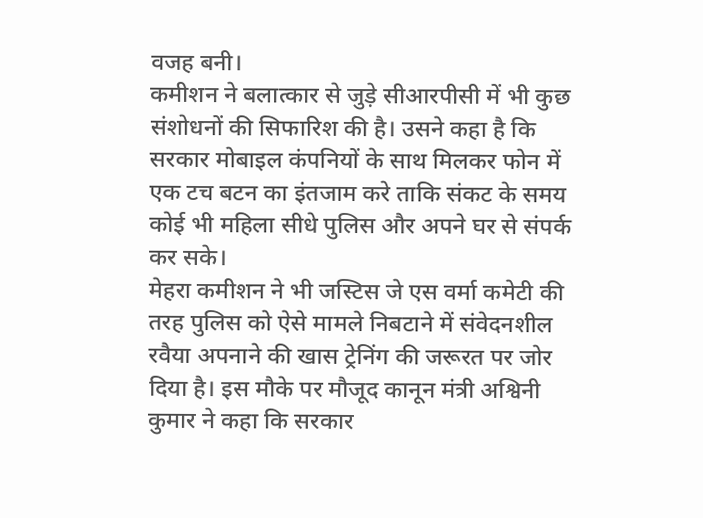वजह बनी।
कमीशन ने बलात्कार से जुड़े सीआरपीसी में भी कुछ संशोधनों की सिफारिश की है। उसने कहा है कि सरकार मोबाइल कंपनियों के साथ मिलकर फोन में एक टच बटन का इंतजाम करे ताकि संकट के समय कोई भी महिला सीधे पुलिस और अपने घर से संपर्क कर सके।
मेहरा कमीशन ने भी जस्टिस जे एस वर्मा कमेटी की तरह पुलिस को ऐसे मामले निबटाने में संवेदनशील रवैया अपनाने की खास ट्रेनिंग की जरूरत पर जोर दिया है। इस मौके पर मौजूद कानून मंत्री अश्विनी कुमार ने कहा कि सरकार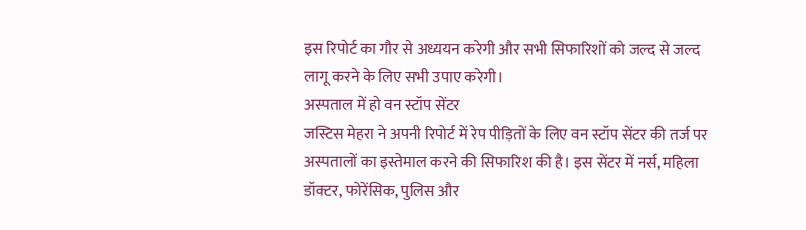इस रिपोर्ट का गौर से अध्ययन करेगी और सभी सिफारिशों को जल्द से जल्द लागू करने के लिए सभी उपाए करेगी।
अस्पताल में हो वन स्टॉप सेंटर
जस्टिस मेहरा ने अपनी रिपोर्ट में रेप पीड़ितों के लिए वन स्टॉप सेंटर की तर्ज पर अस्पतालों का इस्तेमाल करने की सिफारिश की है। इस सेंटर में नर्स, महिला डॉक्टर, फोरेंसिक, पुलिस और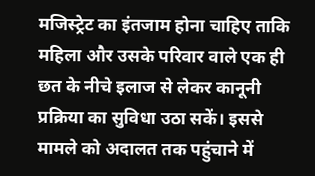मजिस्ट्रेट का इंतजाम होना चाहिए ताकि महिला और उसके परिवार वाले एक ही छत के नीचे इलाज से लेकर कानूनी प्रक्रिया का सुविधा उठा सकें। इससे मामले को अदालत तक पहुंचाने में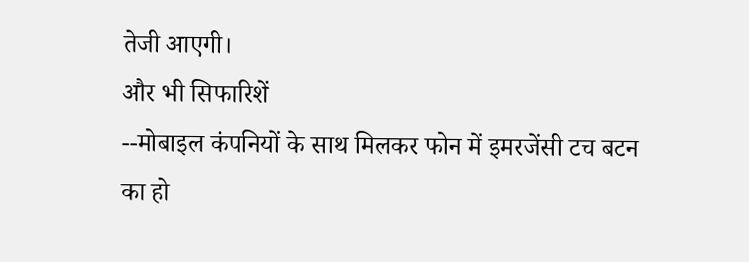तेजी आएगी।
और भी सिफारिशें
--मोबाइल कंपनियों के साथ मिलकर फोन में इमरजेंसी टच बटन का हो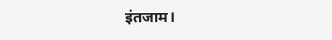इंतजाम।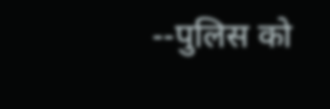--पुलिस को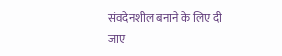संवदेनशील बनाने के लिए दी जाए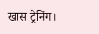खास ट्रेनिंग।